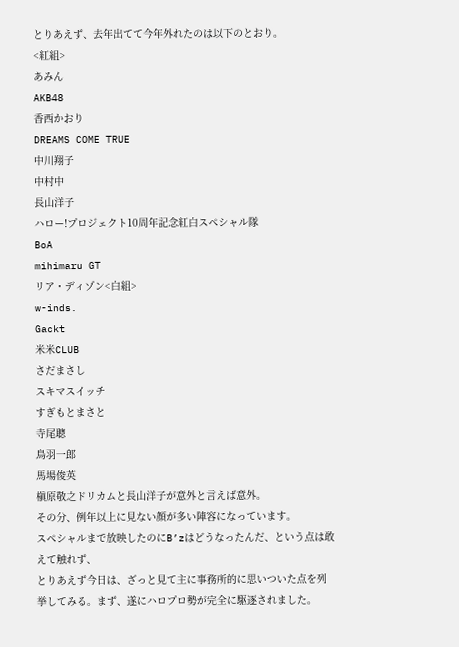とりあえず、去年出てて今年外れたのは以下のとおり。
<紅組>
あみん
AKB48
香西かおり
DREAMS COME TRUE
中川翔子
中村中
長山洋子
ハロー!プロジェクト10周年記念紅白スペシャル隊
BoA
mihimaru GT
リア・ディゾン<白組>
w-inds.
Gackt
米米CLUB
さだまさし
スキマスイッチ
すぎもとまさと
寺尾聰
鳥羽一郎
馬場俊英
槇原敬之ドリカムと長山洋子が意外と言えば意外。
その分、例年以上に見ない顔が多い陣容になっています。
スペシャルまで放映したのにB’zはどうなったんだ、という点は敢えて触れず、
とりあえず今日は、ざっと見て主に事務所的に思いついた点を列挙してみる。まず、遂にハロプロ勢が完全に駆逐されました。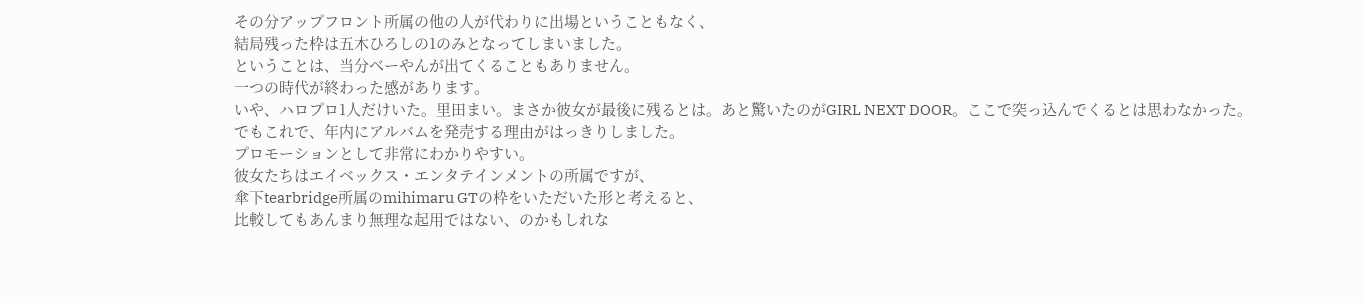その分アップフロント所属の他の人が代わりに出場ということもなく、
結局残った枠は五木ひろしの1のみとなってしまいました。
ということは、当分べーやんが出てくることもありません。
一つの時代が終わった感があります。
いや、ハロプロ1人だけいた。里田まい。まさか彼女が最後に残るとは。あと驚いたのがGIRL NEXT DOOR。ここで突っ込んでくるとは思わなかった。
でもこれで、年内にアルバムを発売する理由がはっきりしました。
プロモーションとして非常にわかりやすい。
彼女たちはエイベックス・エンタテインメントの所属ですが、
傘下tearbridge所属のmihimaru GTの枠をいただいた形と考えると、
比較してもあんまり無理な起用ではない、のかもしれな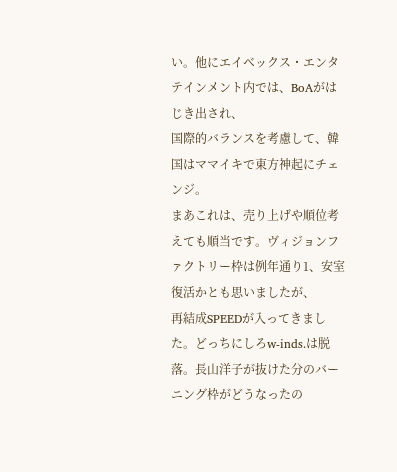い。他にエイベックス・エンタテインメント内では、BoAがはじき出され、
国際的バランスを考慮して、韓国はママイキで東方神起にチェンジ。
まあこれは、売り上げや順位考えても順当です。ヴィジョンファクトリー枠は例年通り1、安室復活かとも思いましたが、
再結成SPEEDが入ってきました。どっちにしろw-inds.は脱落。長山洋子が抜けた分のバーニング枠がどうなったの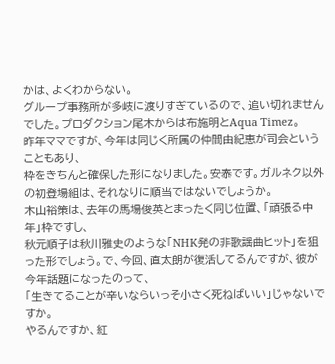かは、よくわからない。
グループ事務所が多岐に渡りすぎているので、追い切れませんでした。プロダクション尾木からは布施明とAqua Timez。
昨年ママですが、今年は同じく所属の仲間由紀恵が司会ということもあり、
枠をきちんと確保した形になりました。安泰です。ガルネク以外の初登場組は、それなりに順当ではないでしょうか。
木山裕策は、去年の馬場俊英とまったく同じ位置、「頑張る中年」枠ですし、
秋元順子は秋川雅史のような「NHK発の非歌謡曲ヒット」を狙った形でしょう。で、今回、直太朗が復活してるんですが、彼が今年話題になったのって、
「生きてることが辛いならいっそ小さく死ねばいい」じゃないですか。
やるんですか、紅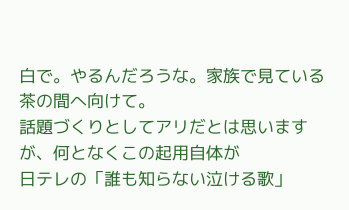白で。やるんだろうな。家族で見ている茶の間へ向けて。
話題づくりとしてアリだとは思いますが、何となくこの起用自体が
日テレの「誰も知らない泣ける歌」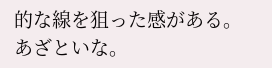的な線を狙った感がある。
あざといな。